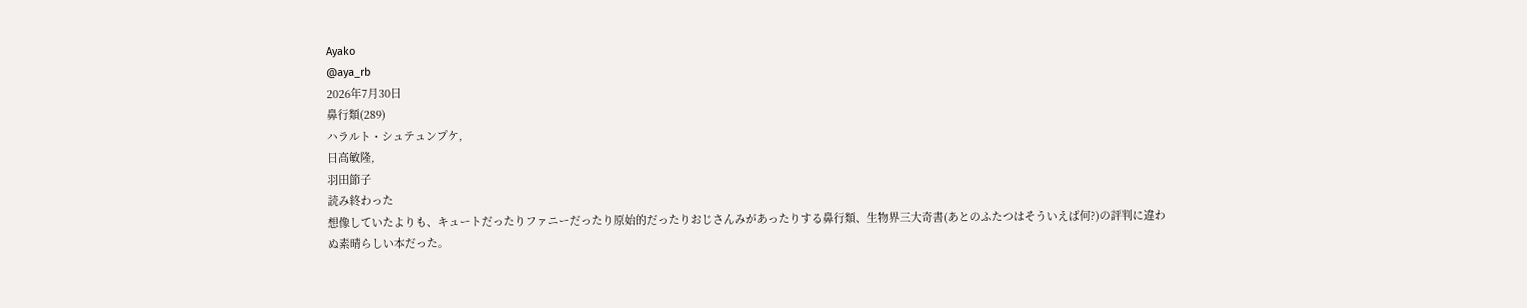Ayako
@aya_rb
2026年7月30日
鼻行類(289)
ハラルト・シュテュンプケ,
日高敏隆,
羽田節子
読み終わった
想像していたよりも、キュートだったりファニーだったり原始的だったりおじさんみがあったりする鼻行類、生物界三大奇書(あとのふたつはそういえば何?)の評判に違わぬ素晴らしい本だった。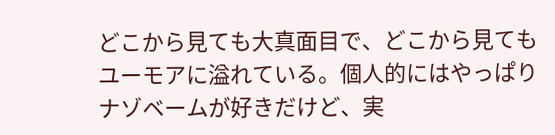どこから見ても大真面目で、どこから見てもユーモアに溢れている。個人的にはやっぱりナゾベームが好きだけど、実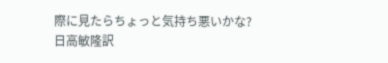際に見たらちょっと気持ち悪いかな?
日高敏隆訳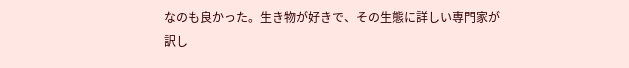なのも良かった。生き物が好きで、その生態に詳しい専門家が訳し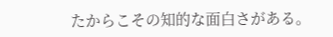たからこその知的な面白さがある。